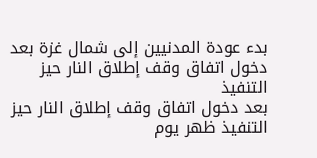بدء عودة المدنيين إلى شمال غزة بعد دخول اتفاق وقف إطلاق النار حيز التنفيذ
بعد دخول اتفاق وقف إطلاق النار حيز التنفيذ ظهر يوم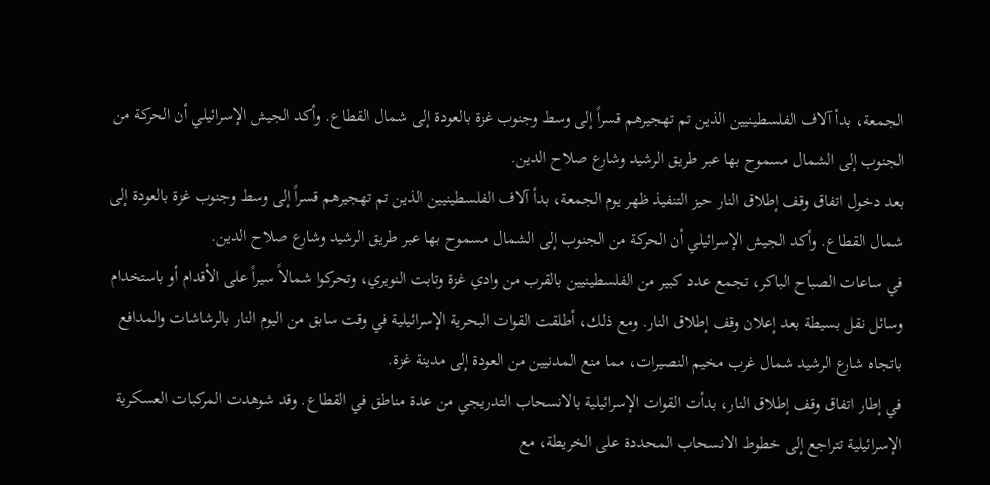الجمعة، بدأ آلاف الفلسطينيين الذين تم تهجيرهم قسراً إلى وسط وجنوب غزة بالعودة إلى شمال القطاع. وأكد الجيش الإسرائيلي أن الحركة من الجنوب إلى الشمال مسموح بها عبر طريق الرشيد وشارع صلاح الدين.
بعد دخول اتفاق وقف إطلاق النار حيز التنفيذ ظهر يوم الجمعة، بدأ آلاف الفلسطينيين الذين تم تهجيرهم قسراً إلى وسط وجنوب غزة بالعودة إلى شمال القطاع. وأكد الجيش الإسرائيلي أن الحركة من الجنوب إلى الشمال مسموح بها عبر طريق الرشيد وشارع صلاح الدين.
في ساعات الصباح الباكر، تجمع عدد كبير من الفلسطينيين بالقرب من وادي غزة وتابت النويري، وتحركوا شمالاً سيراً على الأقدام أو باستخدام وسائل نقل بسيطة بعد إعلان وقف إطلاق النار. ومع ذلك، أطلقت القوات البحرية الإسرائيلية في وقت سابق من اليوم النار بالرشاشات والمدافع باتجاه شارع الرشيد شمال غرب مخيم النصيرات، مما منع المدنيين من العودة إلى مدينة غزة.
في إطار اتفاق وقف إطلاق النار، بدأت القوات الإسرائيلية بالانسحاب التدريجي من عدة مناطق في القطاع. وقد شوهدت المركبات العسكرية الإسرائيلية تتراجع إلى خطوط الانسحاب المحددة على الخريطة، مع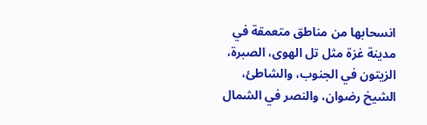انسحابها من مناطق متعمقة في مدينة غزة مثل تل الهوى، الصبرة، الزيتون في الجنوب، والشاطئ، الشيخ رضوان، والنصر في الشمال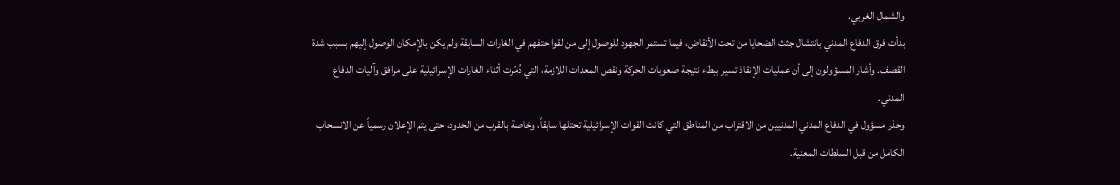والشمال الغربي.
بدأت فرق الدفاع المدني بانتشال جثث الضحايا من تحت الأنقاض، فيما تستمر الجهود للوصول إلى من لقوا حتفهم في الغارات السابقة ولم يكن بالإمكان الوصول إليهم بسبب شدة القصف. وأشار المسؤولون إلى أن عمليات الإنقاذ تسير ببطء نتيجة صعوبات الحركة ونقص المعدات اللازمة، التي دُمّرت أثناء الغارات الإسرائيلية على مرافق وآليات الدفاع المدني.
وحذر مسؤول في الدفاع المدني المدنيين من الاقتراب من المناطق التي كانت القوات الإسرائيلية تحتلها سابقاً، وخاصة بالقرب من الحدود، حتى يتم الإعلان رسمياً عن الانسحاب الكامل من قبل السلطات المعنية.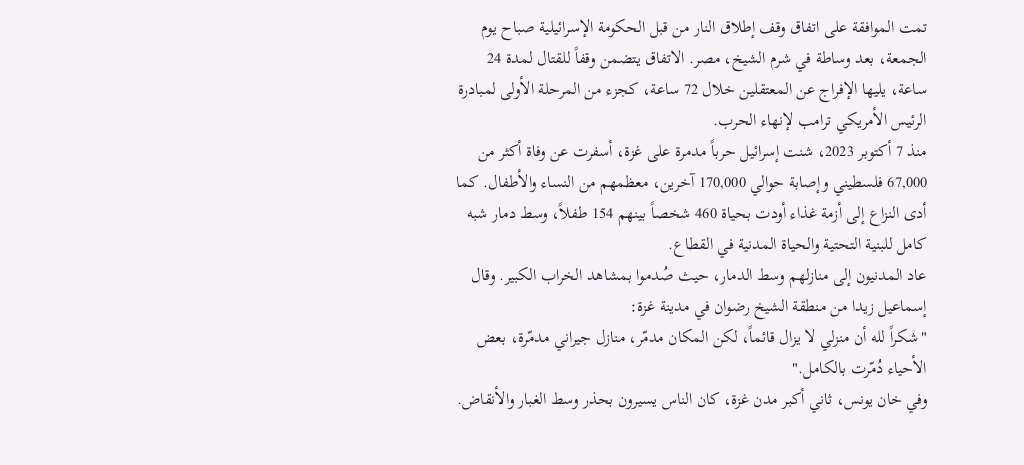تمت الموافقة على اتفاق وقف إطلاق النار من قبل الحكومة الإسرائيلية صباح يوم الجمعة، بعد وساطة في شرم الشيخ، مصر. الاتفاق يتضمن وقفاً للقتال لمدة 24 ساعة، يليها الإفراج عن المعتقلين خلال 72 ساعة، كجزء من المرحلة الأولى لمبادرة الرئيس الأمريكي ترامب لإنهاء الحرب.
منذ 7 أكتوبر 2023، شنت إسرائيل حرباً مدمرة على غزة، أسفرت عن وفاة أكثر من 67,000 فلسطيني وإصابة حوالي 170,000 آخرين، معظمهم من النساء والأطفال. كما أدى النزاع إلى أزمة غذاء أودت بحياة 460 شخصاً بينهم 154 طفلاً، وسط دمار شبه كامل للبنية التحتية والحياة المدنية في القطاع.
عاد المدنيون إلى منازلهم وسط الدمار، حيث صُدموا بمشاهد الخراب الكبير. وقال إسماعيل زيدا من منطقة الشيخ رضوان في مدينة غزة:
"شكراً لله أن منزلي لا يزال قائماً، لكن المكان مدمّر، منازل جيراني مدمّرة، بعض الأحياء دُمّرت بالكامل."
وفي خان يونس، ثاني أكبر مدن غزة، كان الناس يسيرون بحذر وسط الغبار والأنقاض.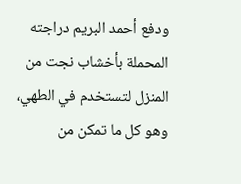ودفع أحمد البريم دراجته المحملة بأخشاب نجت من المنزل لتستخدم في الطهي، وهو كل ما تمكن من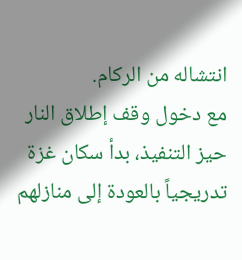انتشاله من الركام.
مع دخول وقف إطلاق النار حيز التنفيذ، بدأ سكان غزة تدريجياً بالعودة إلى منازلهم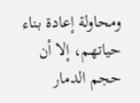ومحاولة إعادة بناء حياتهم، إلا أن حجم الدمار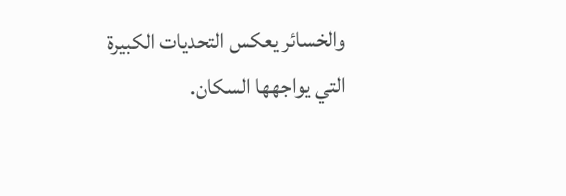والخسائر يعكس التحديات الكبيرة التي يواجهها السكان.